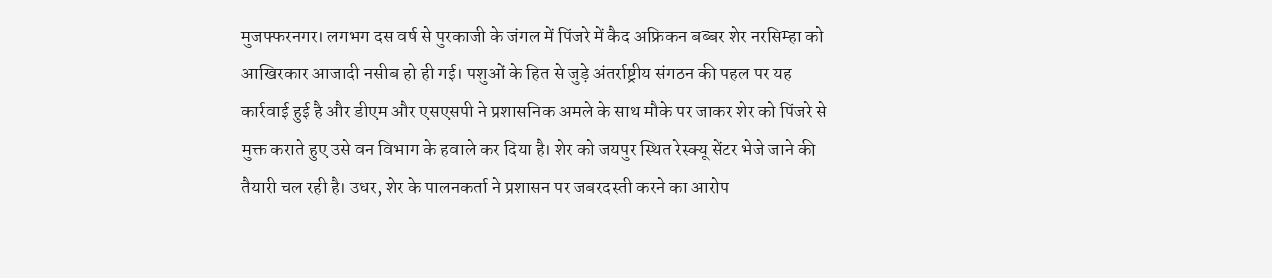मुजफ्फरनगर। लगभग दस वर्ष से पुरकाजी के जंगल में पिंजरे में कैद अफ्रिकन बब्बर शेर नरसिम्हा को आखिरकार आजादी नसीब हो ही गई। पशुओं के हित से जुड़े अंतर्राष्ट्रीय संगठन की पहल पर यह कार्रवाई हुई है और डीएम और एसएसपी ने प्रशासनिक अमले के साथ मौके पर जाकर शेर को पिंजरे से मुक्त कराते हुए उसे वन विभाग के हवाले कर दिया है। शेर को जयपुर स्थित रेस्क्यू सेंटर भेजे जाने की तैयारी चल रही है। उधर, शेर के पालनकर्ता ने प्रशासन पर जबरदस्ती करने का आरोप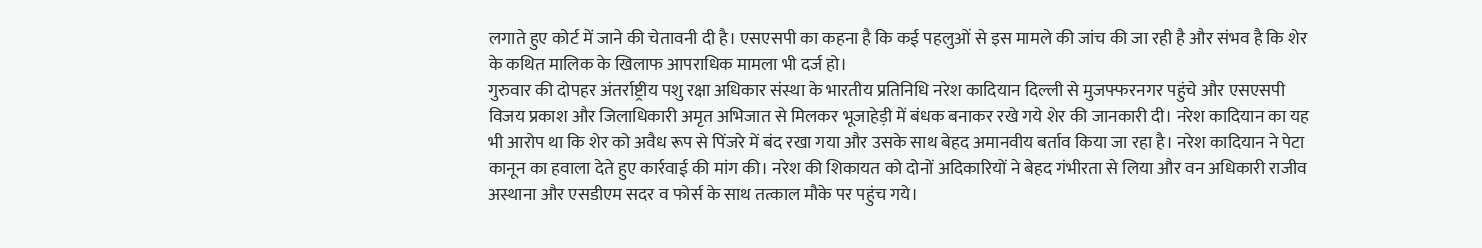लगाते हुए कोर्ट में जाने की चेतावनी दी है। एसएसपी का कहना है कि कई पहलुओं से इस मामले की जांच की जा रही है और संभव है कि शेर के कथित मालिक के खिलाफ आपराधिक मामला भी दर्ज हो।
गुरुवार की दोपहर अंतर्राष्ट्रीय पशु रक्षा अधिकार संस्था के भारतीय प्रतिनिधि नरेश कादियान दिल्ली से मुजफ्फरनगर पहुंचे और एसएसपी विजय प्रकाश और जिलाधिकारी अमृत अभिजात से मिलकर भूजाहेड़ी में बंधक बनाकर रखे गये शेर की जानकारी दी। नरेश कादियान का यह भी आरोप था कि शेर को अवैध रूप से पिंजरे में बंद रखा गया और उसके साथ बेहद अमानवीय बर्ताव किया जा रहा है। नरेश कादियान ने पेटा कानून का हवाला देते हुए कार्रवाई की मांग की। नरेश की शिकायत को दोनों अदिकारियों ने बेहद गंभीरता से लिया और वन अधिकारी राजीव अस्थाना और एसडीएम सदर व फोर्स के साथ तत्काल मौके पर पहुंच गये।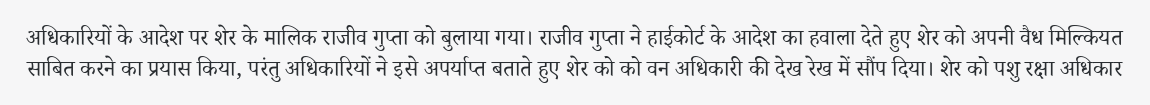अधिकारियों के आदेश पर शेर के मालिक राजीव गुप्ता को बुलाया गया। राजीव गुप्ता ने हाईकोर्ट के आदेश का हवाला देते हुए शेर को अपनी वैध मिल्कियत साबित करने का प्रयास किया, परंतु अधिकारियों ने इसे अपर्याप्त बताते हुए शेर को को वन अधिकारी की देख रेख में सौंप दिया। शेर को पशु रक्षा अधिकार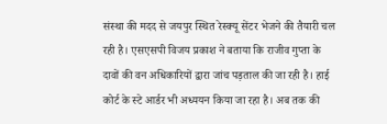संस्था की मदद से जयपुर स्थित रेस्क्यू सेंटर भेजने की तैयारी चल रही है। एसएसपी विजय प्रकाश ने बताया कि राजीव गुप्ता के दावों की वन अधिकारियों द्वारा जांच पड़ताल की जा रही है। हाई कोर्ट के स्टे आर्डर भी अध्ययन किया जा रहा है। अब तक की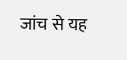जांच से यह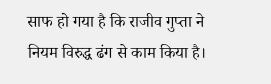साफ हो गया है कि राजीव गुप्ता ने नियम विरुद्ध ढंग से काम किया है।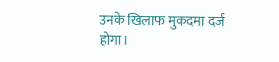उनके खिलाफ मुकदमा दर्ज होगा।